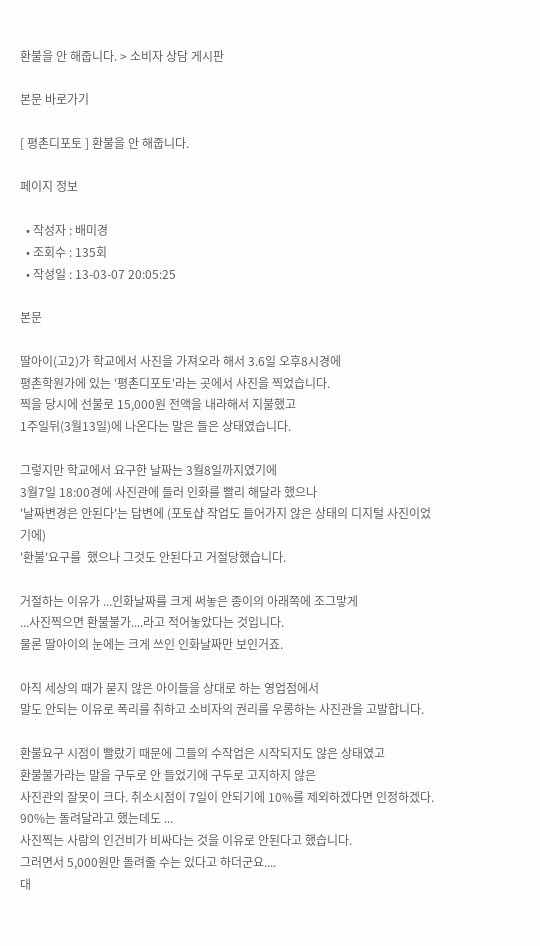환불을 안 해줍니다. > 소비자 상담 게시판

본문 바로가기

[ 평촌디포토 ] 환불을 안 해줍니다.

페이지 정보

  • 작성자 : 배미경
  • 조회수 : 135회
  • 작성일 : 13-03-07 20:05:25

본문

딸아이(고2)가 학교에서 사진을 가져오라 해서 3.6일 오후8시경에
평촌학원가에 있는 '평촌디포토'라는 곳에서 사진을 찍었습니다.
찍을 당시에 선불로 15,000원 전액을 내라해서 지불했고
1주일뒤(3월13일)에 나온다는 말은 들은 상태였습니다.

그렇지만 학교에서 요구한 날짜는 3월8일까지였기에
3월7일 18:00경에 사진관에 들러 인화를 빨리 해달라 했으나
'날짜변경은 안된다'는 답변에 (포토샵 작업도 들어가지 않은 상태의 디지털 사진이었기에)
'환불'요구를  했으나 그것도 안된다고 거절당했습니다.

거절하는 이유가 ...인화날짜를 크게 써놓은 종이의 아래쪽에 조그맣게
...사진찍으면 환불불가....라고 적어놓았다는 것입니다.
물론 딸아이의 눈에는 크게 쓰인 인화날짜만 보인거죠.

아직 세상의 때가 묻지 않은 아이들을 상대로 하는 영업점에서
말도 안되는 이유로 폭리를 취하고 소비자의 권리를 우롱하는 사진관을 고발합니다.

환불요구 시점이 빨랐기 때문에 그들의 수작업은 시작되지도 않은 상태였고
환불불가라는 말을 구두로 안 들었기에 구두로 고지하지 않은
사진관의 잘못이 크다. 취소시점이 7일이 안되기에 10%를 제외하겠다면 인정하겠다.
90%는 돌려달라고 했는데도 ...
사진찍는 사람의 인건비가 비싸다는 것을 이유로 안된다고 했습니다.
그러면서 5,000원만 돌려줄 수는 있다고 하더군요....
대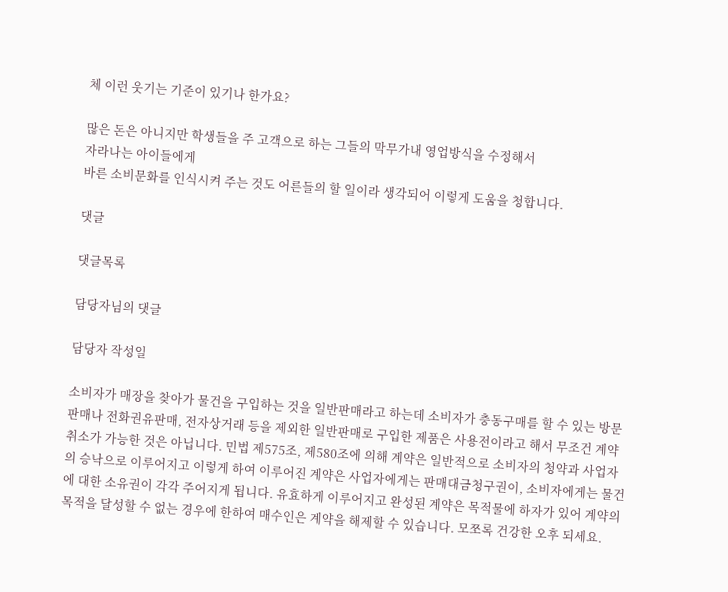체 이런 웃기는 기준이 있기나 한가요?

많은 돈은 아니지만 학생들을 주 고객으로 하는 그들의 막무가내 영업방식을 수정해서
자라나는 아이들에게
바른 소비문화를 인식시켜 주는 것도 어른들의 할 일이라 생각되어 이렇게 도움을 청합니다.

댓글

댓글목록

담당자님의 댓글

담당자 작성일

소비자가 매장을 찾아가 물건을 구입하는 것을 일반판매라고 하는데 소비자가 충동구매를 할 수 있는 방문판매나 전화권유판매, 전자상거래 등을 제외한 일반판매로 구입한 제품은 사용전이라고 해서 무조건 계약취소가 가능한 것은 아닙니다. 민법 제575조, 제580조에 의해 계약은 일반적으로 소비자의 청약과 사업자의 승낙으로 이루어지고 이렇게 하여 이루어진 계약은 사업자에게는 판매대금청구권이, 소비자에게는 물건에 대한 소유권이 각각 주어지게 됩니다. 유효하게 이루어지고 완성된 계약은 목적물에 하자가 있어 계약의 목적을 달성할 수 없는 경우에 한하여 매수인은 계약을 해제할 수 있습니다. 모쪼록 건강한 오후 되세요.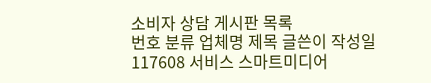소비자 상담 게시판 목록
번호 분류 업체명 제목 글쓴이 작성일
117608 서비스 스마트미디어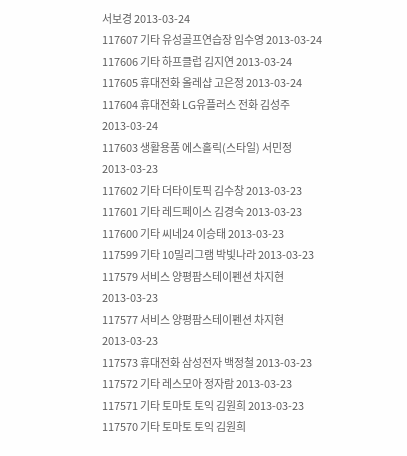서보경 2013-03-24
117607 기타 유성골프연습장 임수영 2013-03-24
117606 기타 하프클럽 김지연 2013-03-24
117605 휴대전화 올레샵 고은정 2013-03-24
117604 휴대전화 LG유플러스 전화 김성주 2013-03-24
117603 생활용품 에스홀릭(스타일) 서민정 2013-03-23
117602 기타 더타이토픽 김수창 2013-03-23
117601 기타 레드페이스 김경숙 2013-03-23
117600 기타 씨네24 이승태 2013-03-23
117599 기타 10밀리그램 박빛나라 2013-03-23
117579 서비스 양평팜스테이펜션 차지현 2013-03-23
117577 서비스 양평팜스테이펜션 차지현 2013-03-23
117573 휴대전화 삼성전자 백정철 2013-03-23
117572 기타 레스모아 정자람 2013-03-23
117571 기타 토마토 토익 김원희 2013-03-23
117570 기타 토마토 토익 김원희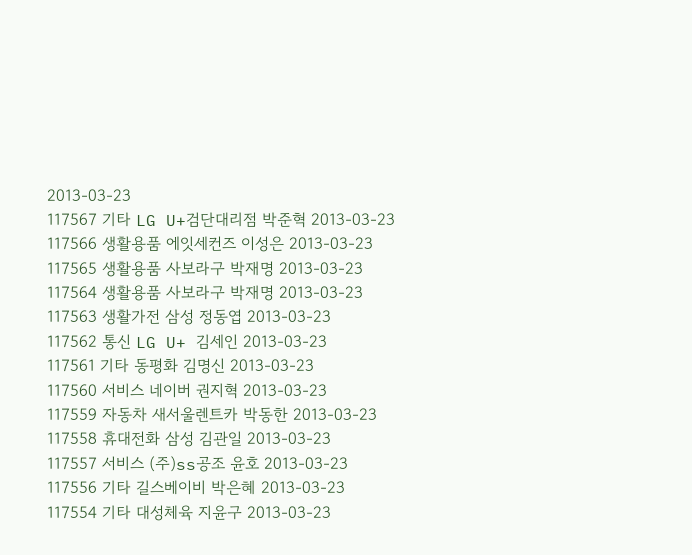2013-03-23
117567 기타 LG U+검단대리점 박준혁 2013-03-23
117566 생활용품 에잇세컨즈 이성은 2013-03-23
117565 생활용품 사보라구 박재명 2013-03-23
117564 생활용품 사보라구 박재명 2013-03-23
117563 생활가전 삼성 정동엽 2013-03-23
117562 통신 LG U+ 김세인 2013-03-23
117561 기타 동평화 김명신 2013-03-23
117560 서비스 네이버 권지혁 2013-03-23
117559 자동차 새서울렌트카 박동한 2013-03-23
117558 휴대전화 삼성 김관일 2013-03-23
117557 서비스 (주)ss공조 윤호 2013-03-23
117556 기타 길스베이비 박은혜 2013-03-23
117554 기타 대성체육 지윤구 2013-03-23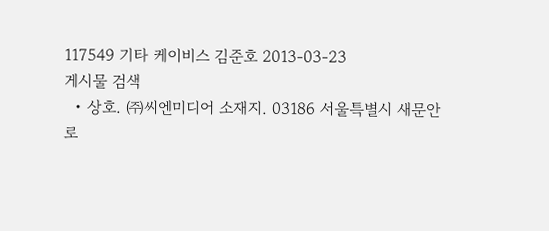117549 기타 케이비스 김준호 2013-03-23
게시물 검색
  • 상호. ㈜씨엔미디어 소재지. 03186 서울특별시 새문안로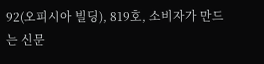92(오피시아 빌딩), 819호, 소비자가 만드는 신문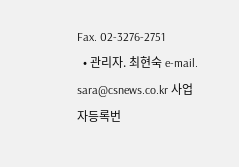Fax. 02-3276-2751
  • 관리자. 최현숙 e-mail. sara@csnews.co.kr 사업자등록번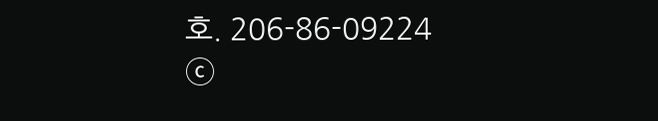호. 206-86-09224
ⓒ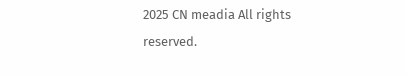2025 CN meadia All rights reserved.